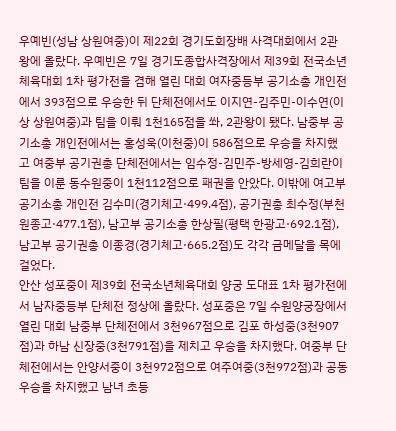우예빈(성남 상원여중)이 제22회 경기도회장배 사격대회에서 2관왕에 올랐다. 우예빈은 7일 경기도종합사격장에서 제39회 전국소년체육대회 1차 평가전을 겸해 열린 대회 여자중등부 공기소총 개인전에서 393점으로 우승한 뒤 단체전에서도 이지연-김주민-이수연(이상 상원여중)과 팀을 이뤄 1천165점을 쏴, 2관왕이 됐다. 남중부 공기소총 개인전에서는 홍성욱(이천중)이 586점으로 우승을 차지했고 여중부 공기권총 단체전에서는 임수정-김민주-방세영-김희란이 팀을 이룬 동수원중이 1천112점으로 패권을 안았다. 이밖에 여고부 공기소총 개인전 김수미(경기체고·499.4점), 공기권총 최수정(부천 원종고·477.1점), 남고부 공기소총 한상필(평택 한광고·692.1점), 남고부 공기권총 이종경(경기체고·665.2점)도 각각 금메달을 목에 걸었다.
안산 성포중이 제39회 전국소년체육대회 양궁 도대표 1차 평가전에서 남자중등부 단체전 정상에 올랐다. 성포중은 7일 수원양궁장에서 열린 대회 남중부 단체전에서 3천967점으로 김포 하성중(3천907점)과 하남 신장중(3천791점)을 제치고 우승을 차지했다. 여중부 단체전에서는 안양서중이 3천972점으로 여주여중(3천972점)과 공동우승을 차지했고 남녀 초등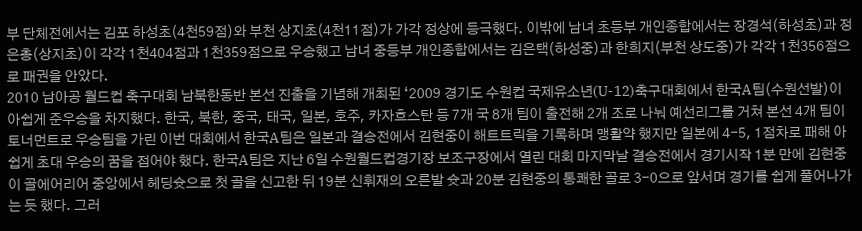부 단체전에서는 김포 하성초(4천59점)와 부천 상지초(4천11점)가 가각 정상에 등극했다. 이밖에 남녀 초등부 개인종합에서는 장경석(하성초)과 정은총(상지초)이 각각 1천404점과 1천359점으로 우승했고 남녀 중등부 개인종합에서는 김은택(하성중)과 한희지(부천 상도중)가 각각 1천356점으로 패권을 안았다.
2010 남아공 월드컵 축구대회 남북한동반 본선 진출을 기념해 개최된 ‘2009 경기도 수원컵 국제유소년(U-12)축구대회에서 한국A팀(수원선발)이 아쉽게 준우승을 차지했다. 한국, 북한, 중국, 태국, 일본, 호주, 카자흐스탄 등 7개 국 8개 팀이 출전해 2개 조로 나눠 예선리그를 거쳐 본선 4개 팀이 토너먼트로 우승팀을 가린 이번 대회에서 한국A팀은 일본과 결승전에서 김현중이 해트트릭을 기록하며 맹활약 했지만 일본에 4-5, 1점차로 패해 아쉽게 초대 우승의 꿈을 접어야 했다. 한국A팀은 지난 6일 수원월드컵경기장 보조구장에서 열린 대회 마지막날 결승전에서 경기시작 1분 만에 김현중이 골에어리어 중앙에서 헤딩슛으로 첫 골을 신고한 뒤 19분 신휘재의 오른발 슛과 20분 김현중의 통쾌한 골로 3-0으로 앞서며 경기를 쉽게 풀어나가는 듯 했다. 그러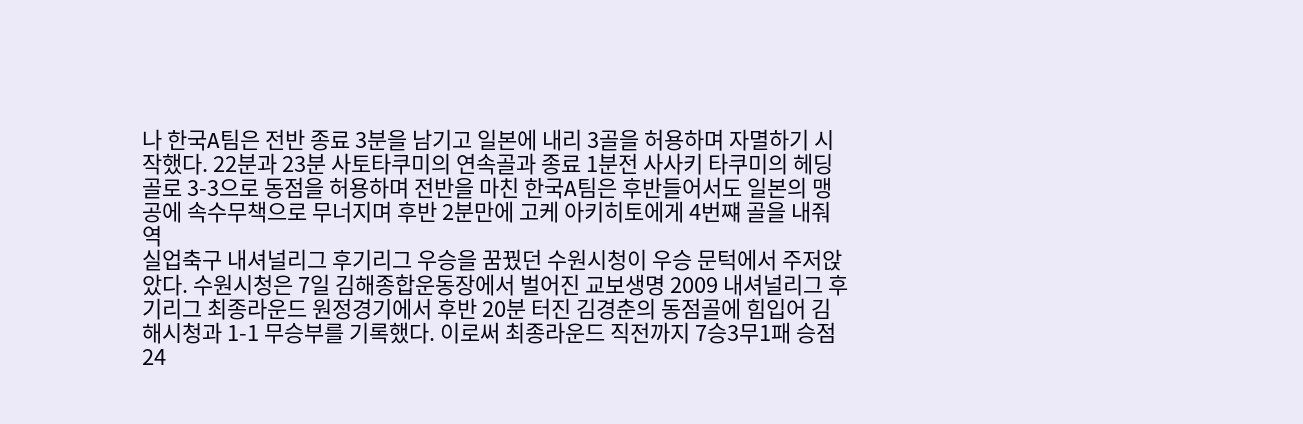나 한국A팀은 전반 종료 3분을 남기고 일본에 내리 3골을 허용하며 자멸하기 시작했다. 22분과 23분 사토타쿠미의 연속골과 종료 1분전 사사키 타쿠미의 헤딩골로 3-3으로 동점을 허용하며 전반을 마친 한국A팀은 후반들어서도 일본의 맹공에 속수무책으로 무너지며 후반 2분만에 고케 아키히토에게 4번쨰 골을 내줘 역
실업축구 내셔널리그 후기리그 우승을 꿈꿨던 수원시청이 우승 문턱에서 주저앉았다. 수원시청은 7일 김해종합운동장에서 벌어진 교보생명 2009 내셔널리그 후기리그 최종라운드 원정경기에서 후반 20분 터진 김경춘의 동점골에 힘입어 김해시청과 1-1 무승부를 기록했다. 이로써 최종라운드 직전까지 7승3무1패 승점 24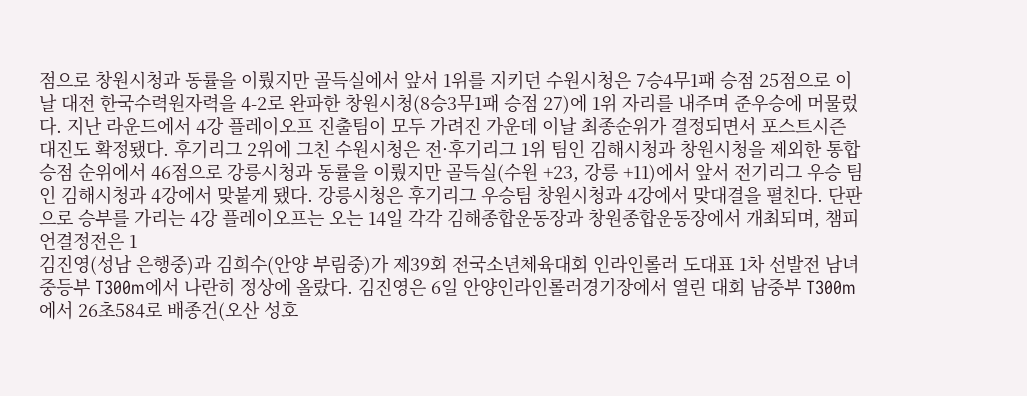점으로 창원시청과 동률을 이뤘지만 골득실에서 앞서 1위를 지키던 수원시청은 7승4무1패 승점 25점으로 이날 대전 한국수력원자력을 4-2로 완파한 창원시청(8승3무1패 승점 27)에 1위 자리를 내주며 준우승에 머물렀다. 지난 라운드에서 4강 플레이오프 진출팀이 모두 가려진 가운데 이날 최종순위가 결정되면서 포스트시즌 대진도 확정됐다. 후기리그 2위에 그친 수원시청은 전·후기리그 1위 팀인 김해시청과 창원시청을 제외한 통합 승점 순위에서 46점으로 강릉시청과 동률을 이뤘지만 골득실(수원 +23, 강릉 +11)에서 앞서 전기리그 우승 팀인 김해시청과 4강에서 맞붙게 됐다. 강릉시청은 후기리그 우승팀 창원시청과 4강에서 맞대결을 펼친다. 단판으로 승부를 가리는 4강 플레이오프는 오는 14일 각각 김해종합운동장과 창원종합운동장에서 개최되며, 챔피언결정전은 1
김진영(성남 은행중)과 김희수(안양 부림중)가 제39회 전국소년체육대회 인라인롤러 도대표 1차 선발전 남녀 중등부 T300m에서 나란히 정상에 올랐다. 김진영은 6일 안양인라인롤러경기장에서 열린 대회 남중부 T300m에서 26초584로 배종건(오산 성호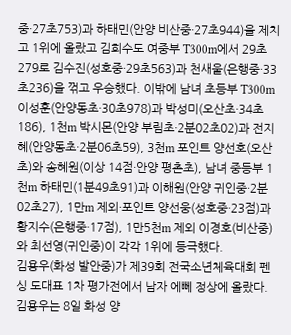중·27초753)과 하태민(안양 비산중·27초944)을 제치고 1위에 올랐고 김희수도 여중부 T300m에서 29초279로 김수진(성호중·29초563)과 천새울(은행중·33초236)을 꺾고 우승했다. 이밖에 남녀 초등부 T300m 이성훈(안양동초·30초978)과 박성미(오산초·34초186), 1천m 박시몬(안양 부림초·2분02초02)과 전지혜(안양동초·2분06초59), 3천m 포인트 양선호(오산초)와 송혜원(이상 14점·안양 평촌초), 남녀 중등부 1천m 하태민(1분49초91)과 이해원(안양 귀인중·2분02초27), 1만m 제외·포인트 양선웅(성호중·23점)과 황지수(은행중·17점), 1만5천m 제외 이경호(비산중)와 최선영(귀인중)이 각각 1위에 등극했다.
김용우(화성 발안중)가 제39회 전국소년체육대회 펜싱 도대표 1차 평가전에서 남자 에뻬 정상에 올랐다. 김용우는 8일 화성 양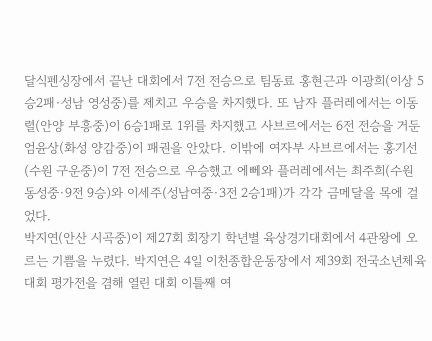달식펜싱장에서 끝난 대회에서 7전 전승으로 팀동료 홍현근과 이광희(이상 5승2패·성남 영성중)를 제치고 우승을 차지했다. 또 남자 플러레에서는 이동렬(안양 부흥중)이 6승1패로 1위를 차지했고 사브르에서는 6전 전승을 거둔 엄윤상(화성 양감중)이 패권을 안았다. 이밖에 여자부 사브르에서는 홍기선(수원 구운중)이 7전 전승으로 우승했고 에뻬와 플러레에서는 최주희(수원 동성중·9전 9승)와 이세주(성남여중·3전 2승1패)가 각각 금메달을 목에 걸었다.
박지연(안산 시곡중)이 제27회 회장기 학년별 육상경기대회에서 4관왕에 오르는 기쁨을 누렸다. 박지연은 4일 이천종합운동장에서 제39회 전국소년체육대회 평가전을 겸해 열린 대회 이틀째 여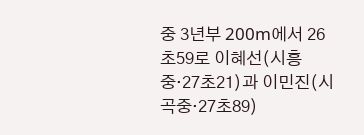중 3년부 200m에서 26초59로 이혜선(시흥중·27초21)과 이민진(시곡중·27초89)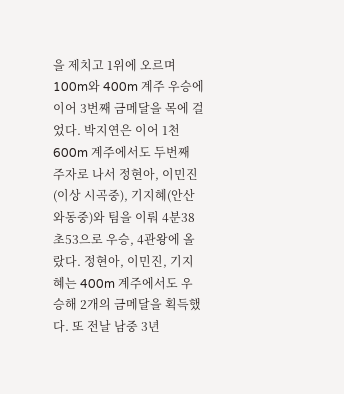을 제치고 1위에 오르며 100m와 400m 계주 우승에 이어 3번째 금메달을 목에 걸었다. 박지연은 이어 1천600m 계주에서도 두번째 주자로 나서 정현아, 이민진(이상 시곡중), 기지혜(안산 와동중)와 팀을 이뤄 4분38초53으로 우승, 4관왕에 올랐다. 정현아, 이민진, 기지혜는 400m 계주에서도 우승해 2개의 금메달을 획득했다. 또 전날 남중 3년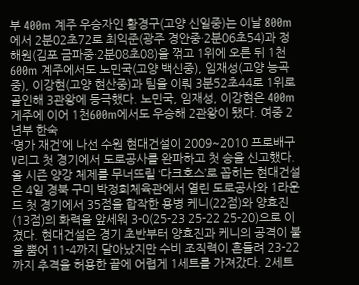부 400m 계주 우승자인 황경구(고양 신일중)는 이날 800m에서 2분02초72로 최익준(광주 경안중·2분06초54)과 정해원(김포 금파중·2분08초08)을 꺾고 1위에 오른 뒤 1천600m 계주에서도 노민국(고양 백신중), 임재성(고양 능곡중), 이강현(고양 현산중)과 팀을 이뤄 3분52초44로 1위로 골인해 3관왕에 등극했다. 노민국, 임재성, 이강현은 400m 게주에 이어 1천600m에서도 우승해 2관왕이 됐다. 여중 2년부 한숙
‘명가 재건’에 나선 수원 현대건설이 2009~2010 프로배구 V리그 첫 경기에서 도로공사를 완파하고 첫 승을 신고했다. 올 시즌 양강 체제를 무너뜨릴 ‘다크호스’로 꼽히는 현대건설은 4일 경북 구미 박정희체육관에서 열린 도로공사와 1라운드 첫 경기에서 35점을 합작한 용병 케니(22점)와 양효진(13점)의 화력을 앞세워 3-0(25-23 25-22 25-20)으로 이겼다. 현대건설은 경기 초반부터 양효진과 케니의 공격이 불을 뿜어 11-4까지 달아났지만 수비 조직력이 흔들려 23-22까지 추격을 허용한 끝에 어렵게 1세트를 가져갔다. 2세트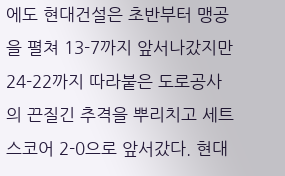에도 현대건설은 초반부터 맹공을 펼쳐 13-7까지 앞서나갔지만 24-22까지 따라붙은 도로공사의 끈질긴 추격을 뿌리치고 세트스코어 2-0으로 앞서갔다. 현대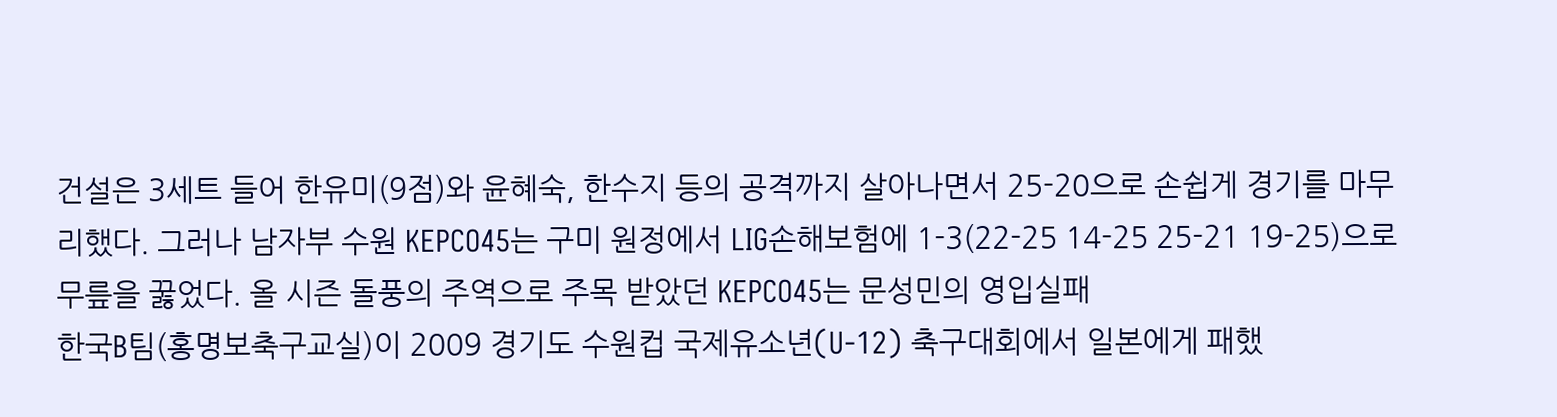건설은 3세트 들어 한유미(9점)와 윤혜숙, 한수지 등의 공격까지 살아나면서 25-20으로 손쉽게 경기를 마무리했다. 그러나 남자부 수원 KEPCO45는 구미 원정에서 LIG손해보험에 1-3(22-25 14-25 25-21 19-25)으로 무릎을 꿇었다. 올 시즌 돌풍의 주역으로 주목 받았던 KEPCO45는 문성민의 영입실패
한국B팀(홍명보축구교실)이 2009 경기도 수원컵 국제유소년(U-12) 축구대회에서 일본에게 패했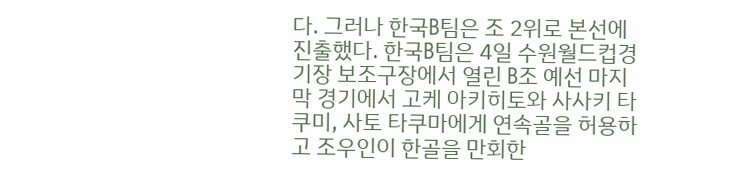다. 그러나 한국B팀은 조 2위로 본선에 진출했다. 한국B팀은 4일 수원월드컵경기장 보조구장에서 열린 B조 예선 마지막 경기에서 고케 아키히토와 사사키 타쿠미, 사토 타쿠마에게 연속골을 허용하고 조우인이 한골을 만회한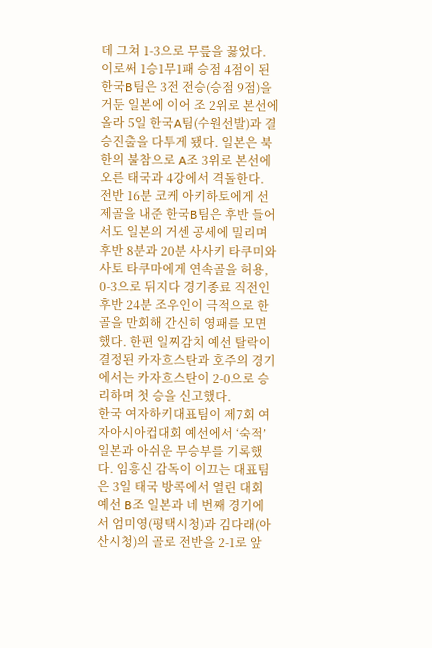데 그쳐 1-3으로 무릎을 꿇었다. 이로써 1승1무1패 승점 4점이 된 한국B팀은 3전 전승(승점 9점)을 거둔 일본에 이어 조 2위로 본선에 올라 5일 한국A팀(수원선발)과 결승진출을 다투게 됐다. 일본은 북한의 불참으로 A조 3위로 본선에 오른 태국과 4강에서 격돌한다. 전반 16분 코케 아키하토에게 선제골을 내준 한국B팀은 후반 들어서도 일본의 거센 공세에 밀리며 후반 8분과 20분 사사키 타쿠미와 사토 타쿠마에게 연속골을 허용, 0-3으로 뒤지다 경기종료 직전인 후반 24분 조우인이 극적으로 한골을 만회해 간신히 영패를 모면했다. 한편 일찌감치 예선 탈락이 결정된 카자흐스탄과 호주의 경기에서는 카자흐스탄이 2-0으로 승리하며 첫 승을 신고했다.
한국 여자하키대표팀이 제7회 여자아시아컵대회 예선에서 ‘숙적’ 일본과 아쉬운 무승부를 기록했다. 임흥신 감독이 이끄는 대표팀은 3일 태국 방콕에서 열린 대회 예선 B조 일본과 네 번째 경기에서 엄미영(평택시청)과 김다래(아산시청)의 골로 전반을 2-1로 앞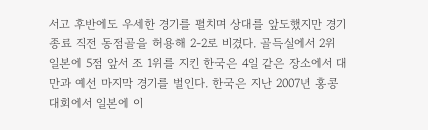서고 후반에도 우세한 경기를 펼치며 상대를 앞도했지만 경기 종료 직전 동점골을 허용해 2-2로 비겼다. 골득실에서 2위 일본에 5점 앞서 조 1위를 지킨 한국은 4일 같은 장소에서 대만과 예선 마지막 경기를 벌인다. 한국은 지난 2007년 홍콩 대회에서 일본에 이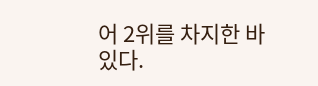어 2위를 차지한 바 있다.